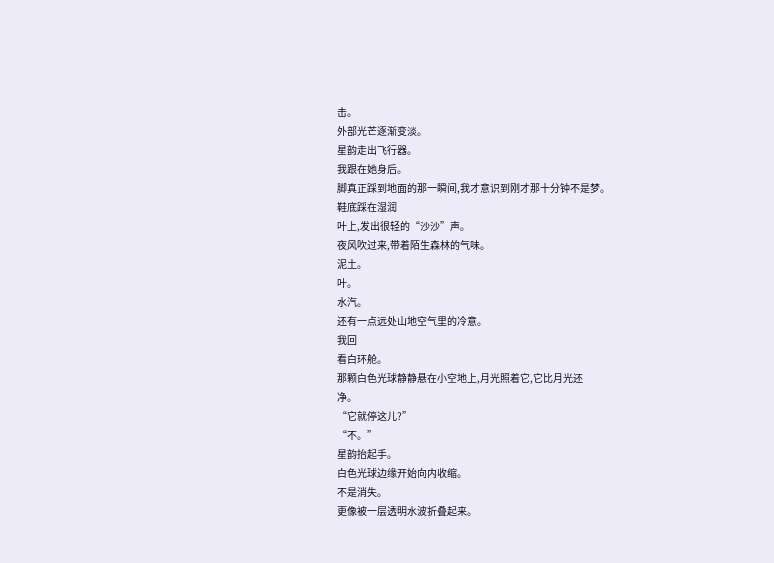击。
外部光芒逐渐变淡。
星韵走出飞行器。
我跟在她身后。
脚真正踩到地面的那一瞬间,我才意识到刚才那十分钟不是梦。
鞋底踩在湿润
叶上,发出很轻的“沙沙”声。
夜风吹过来,带着陌生森林的气味。
泥土。
叶。
水汽。
还有一点远处山地空气里的冷意。
我回
看白环舱。
那颗白色光球静静悬在小空地上,月光照着它,它比月光还
净。
“它就停这儿?”
“不。”
星韵抬起手。
白色光球边缘开始向内收缩。
不是消失。
更像被一层透明水波折叠起来。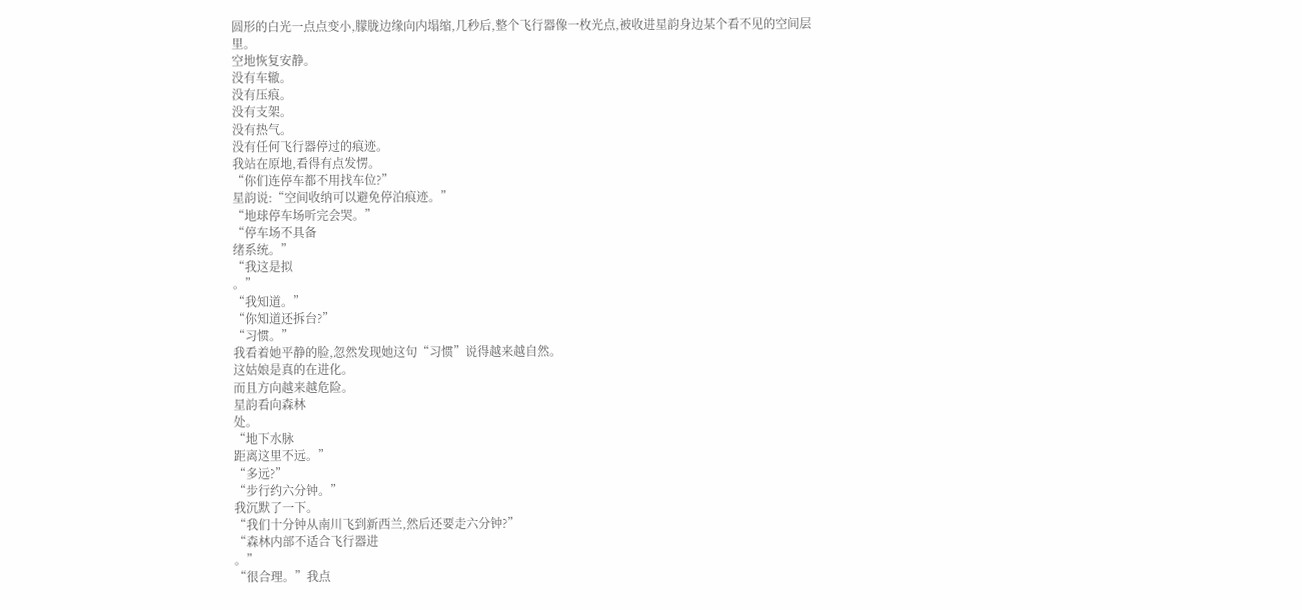圆形的白光一点点变小,朦胧边缘向内塌缩,几秒后,整个飞行器像一枚光点,被收进星韵身边某个看不见的空间层里。
空地恢复安静。
没有车辙。
没有压痕。
没有支架。
没有热气。
没有任何飞行器停过的痕迹。
我站在原地,看得有点发愣。
“你们连停车都不用找车位?”
星韵说:“空间收纳可以避免停泊痕迹。”
“地球停车场听完会哭。”
“停车场不具备
绪系统。”
“我这是拟
。”
“我知道。”
“你知道还拆台?”
“习惯。”
我看着她平静的脸,忽然发现她这句“习惯”说得越来越自然。
这姑娘是真的在进化。
而且方向越来越危险。
星韵看向森林
处。
“地下水脉
距离这里不远。”
“多远?”
“步行约六分钟。”
我沉默了一下。
“我们十分钟从南川飞到新西兰,然后还要走六分钟?”
“森林内部不适合飞行器进
。”
“很合理。”我点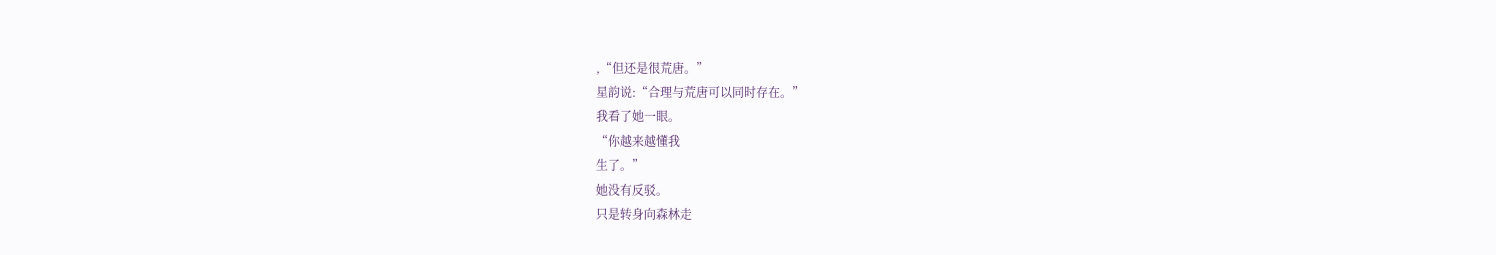,“但还是很荒唐。”
星韵说:“合理与荒唐可以同时存在。”
我看了她一眼。
“你越来越懂我
生了。”
她没有反驳。
只是转身向森林走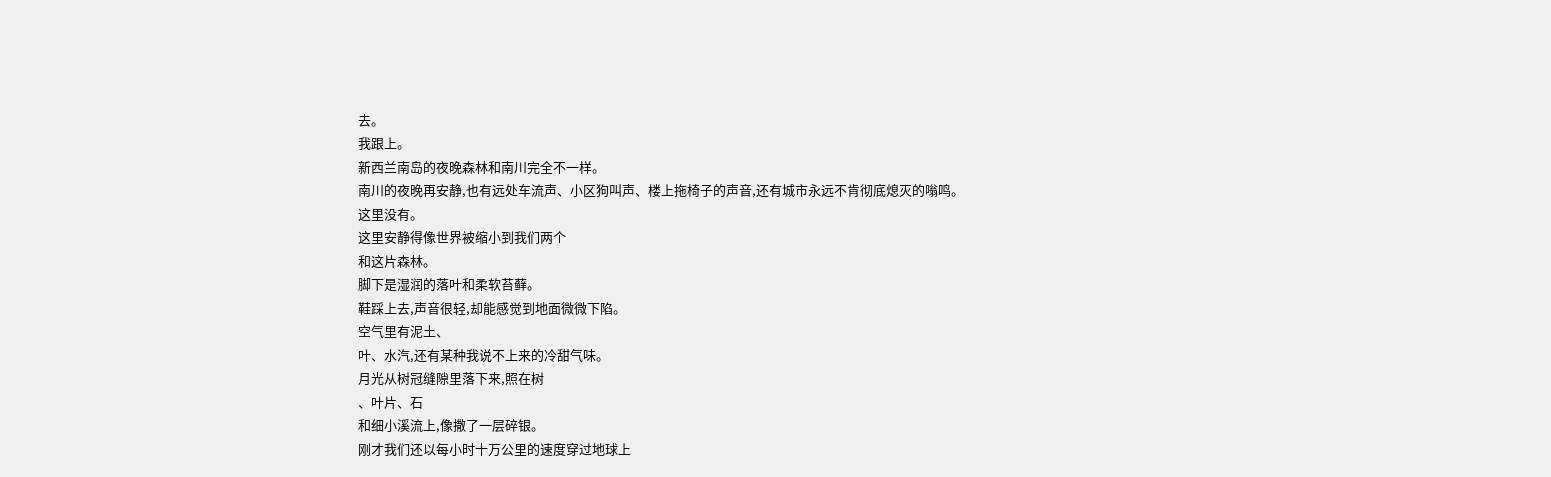去。
我跟上。
新西兰南岛的夜晚森林和南川完全不一样。
南川的夜晚再安静,也有远处车流声、小区狗叫声、楼上拖椅子的声音,还有城市永远不肯彻底熄灭的嗡鸣。
这里没有。
这里安静得像世界被缩小到我们两个
和这片森林。
脚下是湿润的落叶和柔软苔藓。
鞋踩上去,声音很轻,却能感觉到地面微微下陷。
空气里有泥土、
叶、水汽,还有某种我说不上来的冷甜气味。
月光从树冠缝隙里落下来,照在树
、叶片、石
和细小溪流上,像撒了一层碎银。
刚才我们还以每小时十万公里的速度穿过地球上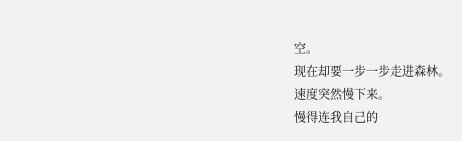空。
现在却要一步一步走进森林。
速度突然慢下来。
慢得连我自己的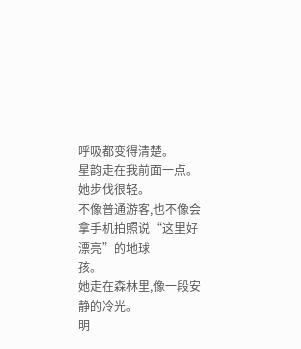呼吸都变得清楚。
星韵走在我前面一点。
她步伐很轻。
不像普通游客,也不像会拿手机拍照说“这里好漂亮”的地球
孩。
她走在森林里,像一段安静的冷光。
明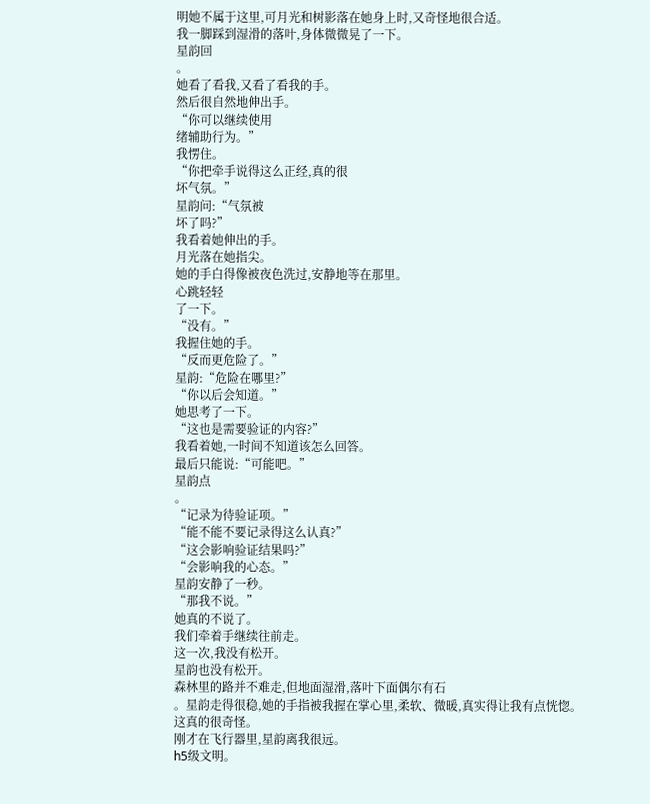明她不属于这里,可月光和树影落在她身上时,又奇怪地很合适。
我一脚踩到湿滑的落叶,身体微微晃了一下。
星韵回
。
她看了看我,又看了看我的手。
然后很自然地伸出手。
“你可以继续使用
绪辅助行为。”
我愣住。
“你把牵手说得这么正经,真的很
坏气氛。”
星韵问:“气氛被
坏了吗?”
我看着她伸出的手。
月光落在她指尖。
她的手白得像被夜色洗过,安静地等在那里。
心跳轻轻
了一下。
“没有。”
我握住她的手。
“反而更危险了。”
星韵:“危险在哪里?”
“你以后会知道。”
她思考了一下。
“这也是需要验证的内容?”
我看着她,一时间不知道该怎么回答。
最后只能说:“可能吧。”
星韵点
。
“记录为待验证项。”
“能不能不要记录得这么认真?”
“这会影响验证结果吗?”
“会影响我的心态。”
星韵安静了一秒。
“那我不说。”
她真的不说了。
我们牵着手继续往前走。
这一次,我没有松开。
星韵也没有松开。
森林里的路并不难走,但地面湿滑,落叶下面偶尔有石
。星韵走得很稳,她的手指被我握在掌心里,柔软、微暖,真实得让我有点恍惚。
这真的很奇怪。
刚才在飞行器里,星韵离我很远。
h5级文明。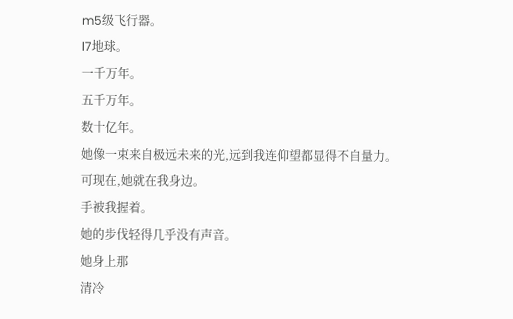m5级飞行器。
l7地球。
一千万年。
五千万年。
数十亿年。
她像一束来自极远未来的光,远到我连仰望都显得不自量力。
可现在,她就在我身边。
手被我握着。
她的步伐轻得几乎没有声音。
她身上那
清冷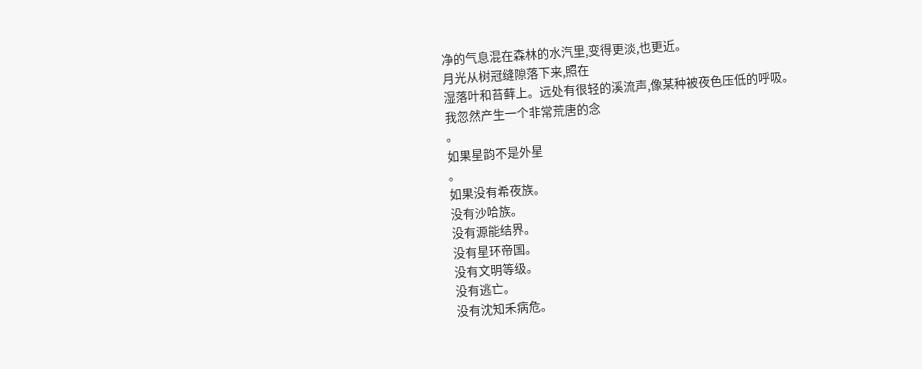净的气息混在森林的水汽里,变得更淡,也更近。
月光从树冠缝隙落下来,照在
湿落叶和苔藓上。远处有很轻的溪流声,像某种被夜色压低的呼吸。
我忽然产生一个非常荒唐的念
。
如果星韵不是外星
。
如果没有希夜族。
没有沙哈族。
没有源能结界。
没有星环帝国。
没有文明等级。
没有逃亡。
没有沈知禾病危。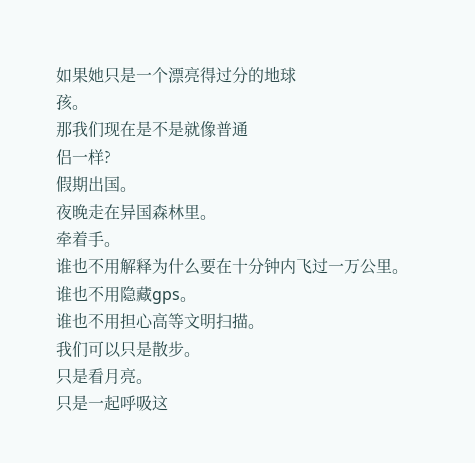如果她只是一个漂亮得过分的地球
孩。
那我们现在是不是就像普通
侣一样?
假期出国。
夜晚走在异国森林里。
牵着手。
谁也不用解释为什么要在十分钟内飞过一万公里。
谁也不用隐藏gps。
谁也不用担心高等文明扫描。
我们可以只是散步。
只是看月亮。
只是一起呼吸这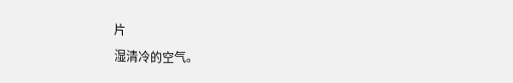片
湿清冷的空气。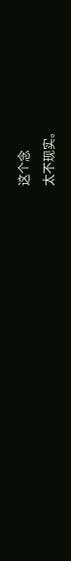这个念
太不现实。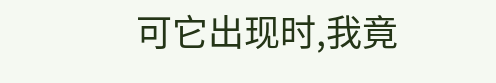可它出现时,我竟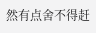然有点舍不得赶